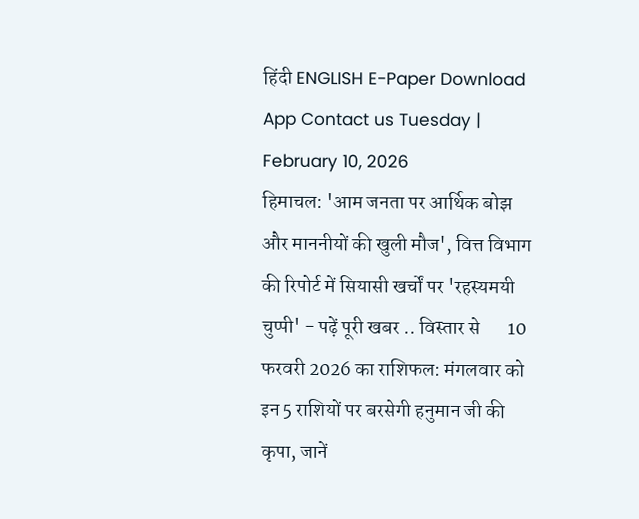हिंदी ENGLISH E-Paper Download App Contact us Tuesday | February 10, 2026
हिमाचल: 'आम जनता पर आर्थिक बोझ और माननीयों की खुली मौज', वित्त विभाग की रिपोर्ट में सियासी खर्चों पर 'रहस्यमयी चुप्पी' - पढ़ें पूरी खबर .. विस्तार से       10 फरवरी 2026 का राशिफल: मंगलवार को इन 5 राशियों पर बरसेगी हनुमान जी की कृपा, जानें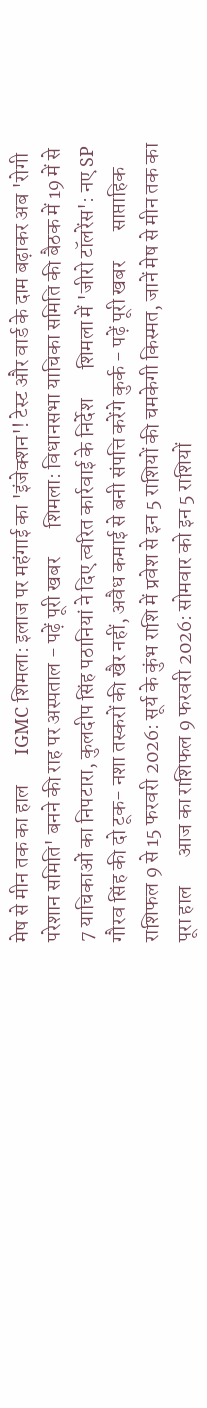मेष से मीन तक का हाल       IGMC शिमला: इलाज पर महंगाई का 'इंजेक्शन'! टेस्ट और वार्ड के दाम बढ़ाकर अब 'रोगी परेशान समिति' बनने की राह पर अस्पताल - पढ़ें पूरी खबर       शिमला: विधानसभा याचिका समिति की बैठक में 19 में से 7 याचिकाओं का निपटारा, कुलदीप सिंह पठानियां ने दिए त्वरित कार्रवाई के निर्देश       शिमला में 'जीरो टॉलरेंस': नए SP गौरव सिंह की दो टूक- नशा तस्करों की खैर नहीं, अवैध कमाई से बनी संपत्ति करेंगे कुर्क - पढ़ें पूरी खबर       साप्ताहिक राशिफल 9 से 15 फरवरी 2026: सूर्य के कुंभ राशि में प्रवेश से इन 5 राशियों की चमकेगी किस्मत, जानें मेष से मीन तक का पूरा हाल       आज का राशिफल 9 फरवरी 2026: सोमवार को इन 5 राशियों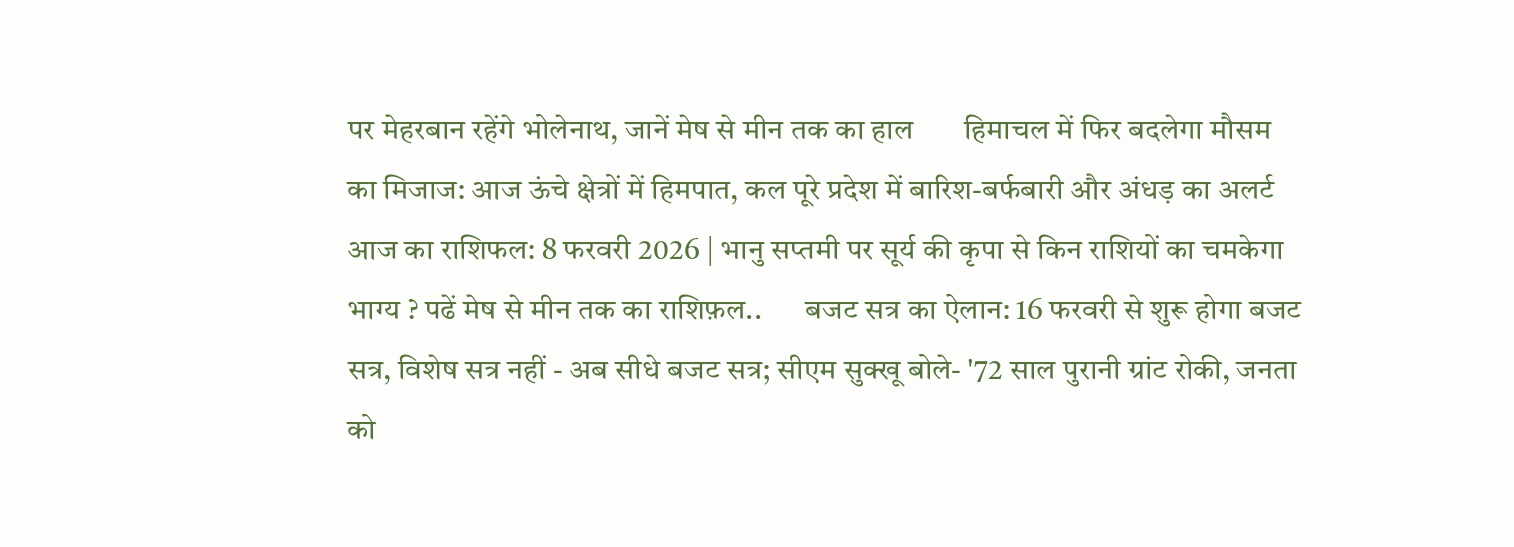पर मेहरबान रहेंगे भोलेनाथ, जानें मेष से मीन तक का हाल       हिमाचल में फिर बदलेगा मौसम का मिजाज: आज ऊंचे क्षेत्रों में हिमपात, कल पूरे प्रदेश में बारिश-बर्फबारी और अंधड़ का अलर्ट       आज का राशिफल: 8 फरवरी 2026 | भानु सप्तमी पर सूर्य की कृपा से किन राशियों का चमकेगा भाग्य ? पढें मेष से मीन तक का राशिफ़ल..       बजट सत्र का ऐलान: 16 फरवरी से शुरू होगा बजट सत्र, विशेष सत्र नहीं - अब सीधे बजट सत्र; सीएम सुक्खू बोले- '72 साल पुरानी ग्रांट रोकी, जनता को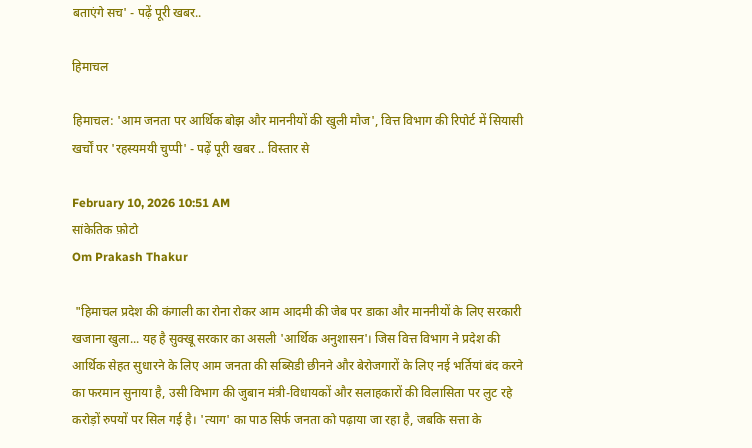बताएंगे सच' - पढ़ें पूरी खबर..

हिमाचल

हिमाचल: 'आम जनता पर आर्थिक बोझ और माननीयों की खुली मौज', वित्त विभाग की रिपोर्ट में सियासी खर्चों पर 'रहस्यमयी चुप्पी' - पढ़ें पूरी खबर .. विस्तार से

February 10, 2026 10:51 AM
सांकेतिक फ़ोटो
Om Prakash Thakur

 "हिमाचल प्रदेश की कंगाली का रोना रोकर आम आदमी की जेब पर डाका और माननीयों के लिए सरकारी खजाना खुला... यह है सुक्खू सरकार का असली 'आर्थिक अनुशासन'। जिस वित्त विभाग ने प्रदेश की आर्थिक सेहत सुधारने के लिए आम जनता की सब्सिडी छीनने और बेरोजगारों के लिए नई भर्तियां बंद करने का फरमान सुनाया है, उसी विभाग की जुबान मंत्री-विधायकों और सलाहकारों की विलासिता पर लुट रहे करोड़ों रुपयों पर सिल गई है। 'त्याग' का पाठ सिर्फ जनता को पढ़ाया जा रहा है, जबकि सत्ता के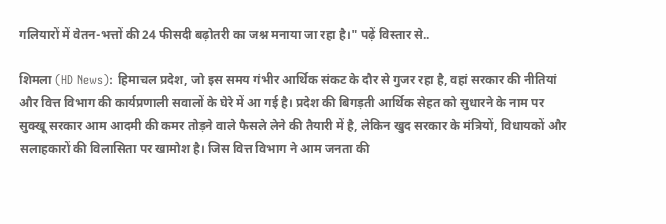गलियारों में वेतन-भत्तों की 24 फीसदी बढ़ोतरी का जश्न मनाया जा रहा है।" पढ़ें विस्तार से..

शिमला (HD News): हिमाचल प्रदेश, जो इस समय गंभीर आर्थिक संकट के दौर से गुजर रहा है, वहां सरकार की नीतियां और वित्त विभाग की कार्यप्रणाली सवालों के घेरे में आ गई है। प्रदेश की बिगड़ती आर्थिक सेहत को सुधारने के नाम पर सुक्खू सरकार आम आदमी की कमर तोड़ने वाले फैसले लेने की तैयारी में है, लेकिन खुद सरकार के मंत्रियों, विधायकों और सलाहकारों की विलासिता पर खामोश है। जिस वित्त विभाग ने आम जनता की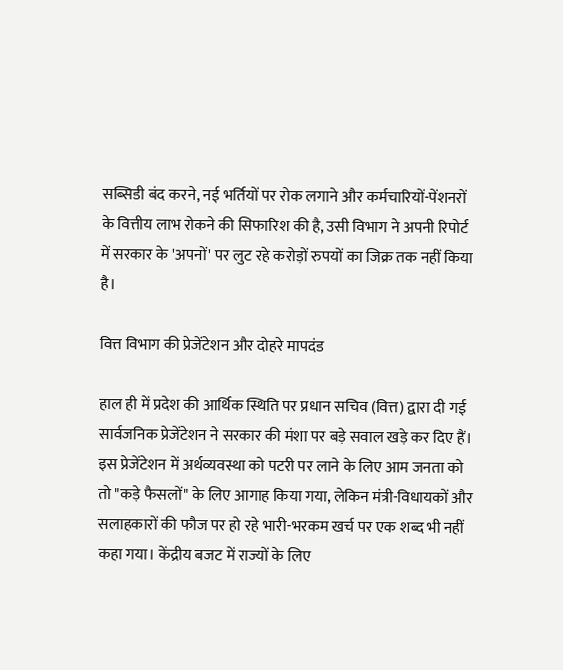सब्सिडी बंद करने, नई भर्तियों पर रोक लगाने और कर्मचारियों-पेंशनरों के वित्तीय लाभ रोकने की सिफारिश की है, उसी विभाग ने अपनी रिपोर्ट में सरकार के 'अपनों' पर लुट रहे करोड़ों रुपयों का जिक्र तक नहीं किया है।

वित्त विभाग की प्रेजेंटेशन और दोहरे मापदंड

हाल ही में प्रदेश की आर्थिक स्थिति पर प्रधान सचिव (वित्त) द्वारा दी गई सार्वजनिक प्रेजेंटेशन ने सरकार की मंशा पर बड़े सवाल खड़े कर दिए हैं। इस प्रेजेंटेशन में अर्थव्यवस्था को पटरी पर लाने के लिए आम जनता को तो "कड़े फैसलों" के लिए आगाह किया गया, लेकिन मंत्री-विधायकों और सलाहकारों की फौज पर हो रहे भारी-भरकम खर्च पर एक शब्द भी नहीं कहा गया। केंद्रीय बजट में राज्यों के लिए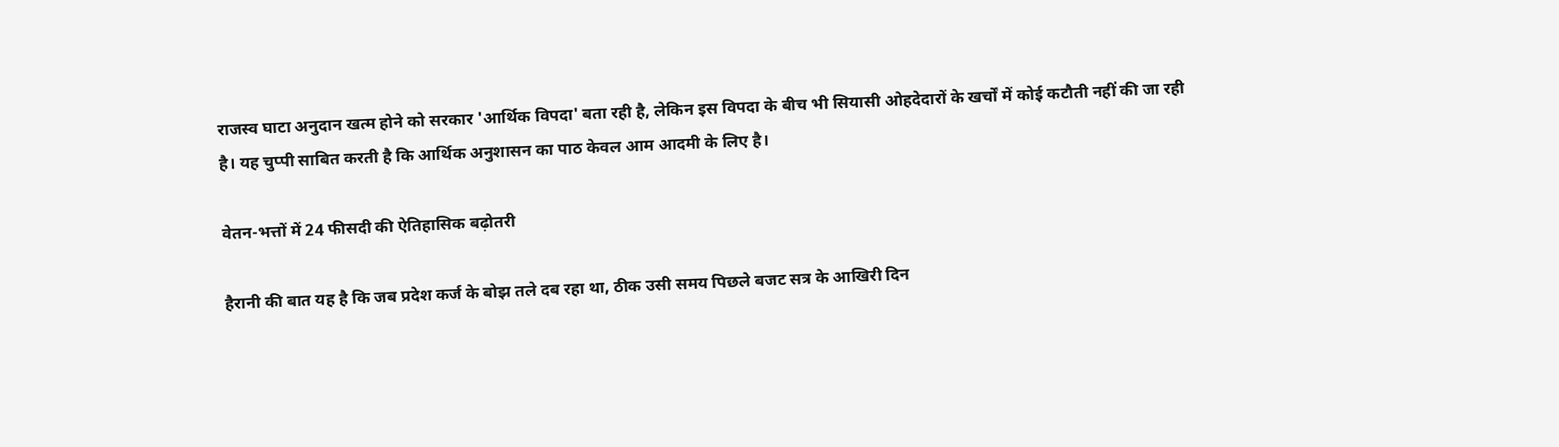राजस्व घाटा अनुदान खत्म होने को सरकार 'आर्थिक विपदा' बता रही है, लेकिन इस विपदा के बीच भी सियासी ओहदेदारों के खर्चों में कोई कटौती नहीं की जा रही है। यह चुप्पी साबित करती है कि आर्थिक अनुशासन का पाठ केवल आम आदमी के लिए है।

वेतन-भत्तों में 24 फीसदी की ऐतिहासिक बढ़ोतरी

हैरानी की बात यह है कि जब प्रदेश कर्ज के बोझ तले दब रहा था, ठीक उसी समय पिछले बजट सत्र के आखिरी दिन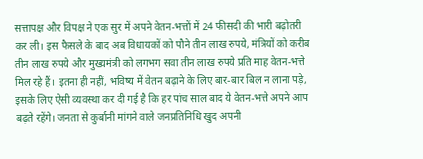सत्तापक्ष और विपक्ष ने एक सुर में अपने वेतन-भत्तों में 24 फीसदी की भारी बढ़ोतरी कर ली। इस फैसले के बाद अब विधायकों को पौने तीन लाख रुपये, मंत्रियों को करीब तीन लाख रुपये और मुख्यमंत्री को लगभग सवा तीन लाख रुपये प्रति माह वेतन-भत्ते मिल रहे हैं। इतना ही नहीं, भविष्य में वेतन बढ़ाने के लिए बार-बार बिल न लाना पड़े, इसके लिए ऐसी व्यवस्था कर दी गई है कि हर पांच साल बाद ये वेतन-भत्ते अपने आप बढ़ते रहेंगे। जनता से कुर्बानी मांगने वाले जनप्रतिनिधि खुद अपनी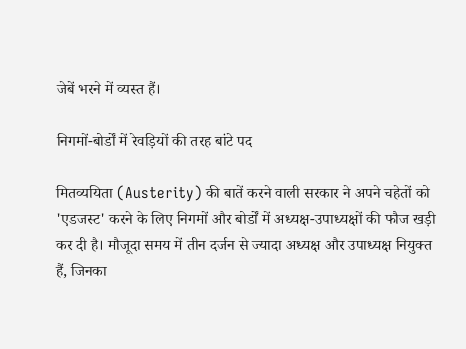जेबें भरने में व्यस्त हैं।

निगमों-बोर्डों में रेवड़ियों की तरह बांटे पद

मितव्ययिता (Austerity) की बातें करने वाली सरकार ने अपने चहेतों को 'एडजस्ट' करने के लिए निगमों और बोर्डों में अध्यक्ष-उपाध्यक्षों की फौज खड़ी कर दी है। मौजूदा समय में तीन दर्जन से ज्यादा अध्यक्ष और उपाध्यक्ष नियुक्त हैं, जिनका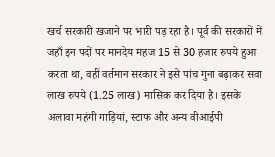खर्च सरकारी खजाने पर भारी पड़ रहा है। पूर्व की सरकारों में जहाँ इन पदों पर मानदेय महज 15 से 30 हजार रुपये हुआ करता था, वहीं वर्तमान सरकार ने इसे पांच गुना बढ़ाकर सवा लाख रुपये (1.25 लाख) मासिक कर दिया है। इसके अलावा महंगी गाड़ियां, स्टाफ और अन्य वीआईपी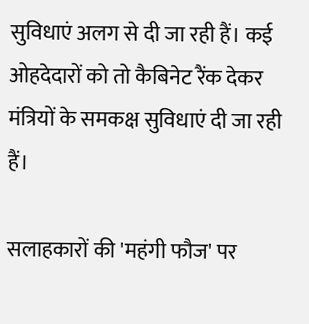सुविधाएं अलग से दी जा रही हैं। कई ओहदेदारों को तो कैबिनेट रैंक देकर मंत्रियों के समकक्ष सुविधाएं दी जा रही हैं।

सलाहकारों की 'महंगी फौज' पर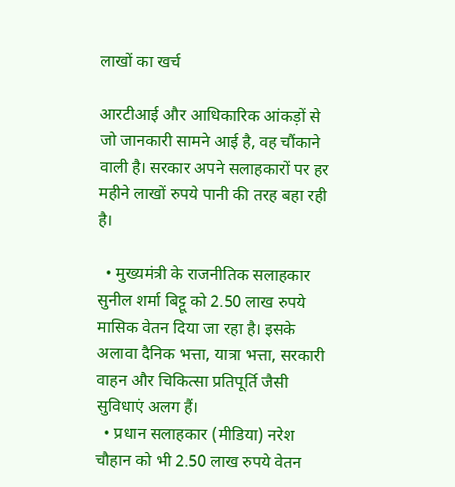लाखों का खर्च

आरटीआई और आधिकारिक आंकड़ों से जो जानकारी सामने आई है, वह चौंकाने वाली है। सरकार अपने सलाहकारों पर हर महीने लाखों रुपये पानी की तरह बहा रही है।

  • मुख्यमंत्री के राजनीतिक सलाहकार सुनील शर्मा बिट्टू को 2.50 लाख रुपये मासिक वेतन दिया जा रहा है। इसके अलावा दैनिक भत्ता, यात्रा भत्ता, सरकारी वाहन और चिकित्सा प्रतिपूर्ति जैसी सुविधाएं अलग हैं।
  • प्रधान सलाहकार (मीडिया) नरेश चौहान को भी 2.50 लाख रुपये वेतन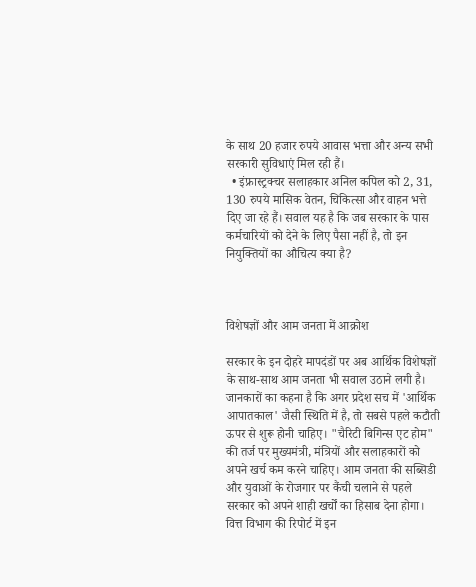के साथ 20 हजार रुपये आवास भत्ता और अन्य सभी सरकारी सुविधाएं मिल रही हैं।
  • इंफ्रास्ट्रक्चर सलाहकार अनिल कपिल को 2, 31, 130 रुपये मासिक वेतन, चिकित्सा और वाहन भत्ते दिए जा रहे हैं। सवाल यह है कि जब सरकार के पास कर्मचारियों को देने के लिए पैसा नहीं है, तो इन नियुक्तियों का औचित्य क्या है?



विशेषज्ञों और आम जनता में आक्रोश

सरकार के इन दोहरे मापदंडों पर अब आर्थिक विशेषज्ञों के साथ-साथ आम जनता भी सवाल उठाने लगी है। जानकारों का कहना है कि अगर प्रदेश सच में 'आर्थिक आपातकाल' जैसी स्थिति में है, तो सबसे पहले कटौती ऊपर से शुरू होनी चाहिए। "चैरिटी बिगिन्स एट होम" की तर्ज पर मुख्यमंत्री, मंत्रियों और सलाहकारों को अपने खर्च कम करने चाहिए। आम जनता की सब्सिडी और युवाओं के रोजगार पर कैंची चलाने से पहले सरकार को अपने शाही खर्चों का हिसाब देना होगा। वित्त विभाग की रिपोर्ट में इन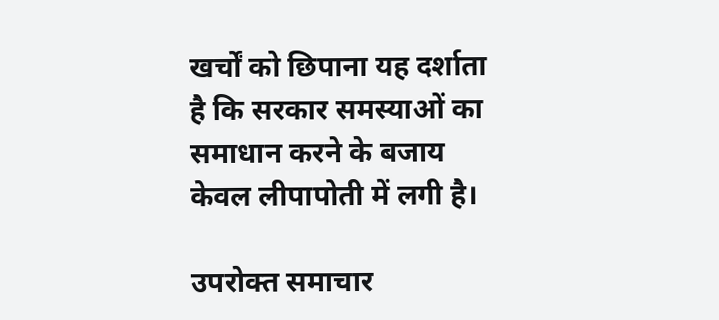खर्चों को छिपाना यह दर्शाता है कि सरकार समस्याओं का समाधान करने के बजाय केवल लीपापोती में लगी है।

उपरोक्त समाचार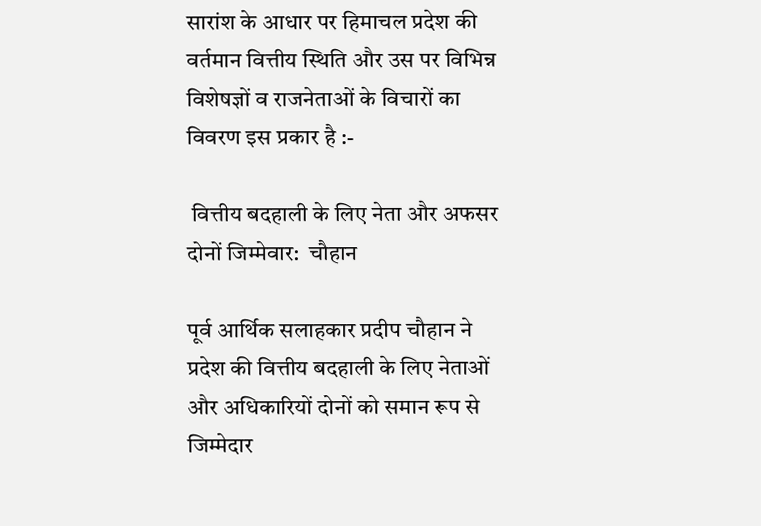सारांश के आधार पर हिमाचल प्रदेश की वर्तमान वित्तीय स्थिति और उस पर विभिन्न विशेषज्ञों व राजनेताओं के विचारों का विवरण इस प्रकार है :-

 वित्तीय बदहाली के लिए नेता और अफसर दोनों जिम्मेवार:  चौहान

पूर्व आर्थिक सलाहकार प्रदीप चौहान ने प्रदेश की वित्तीय बदहाली के लिए नेताओं और अधिकारियों दोनों को समान रूप से जिम्मेदार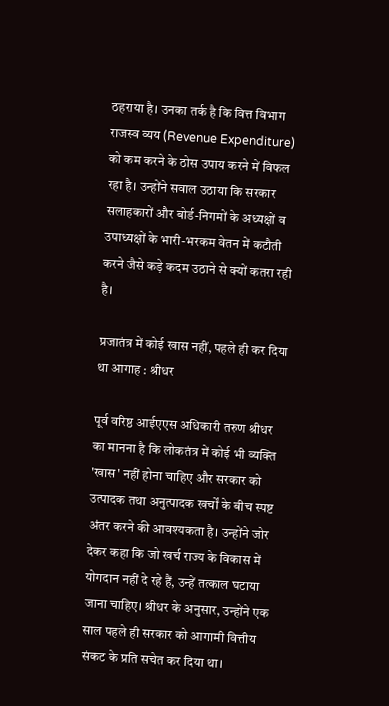ठहराया है। उनका तर्क है कि वित्त विभाग राजस्व व्यय (Revenue Expenditure) को कम करने के ठोस उपाय करने में विफल रहा है। उन्होंने सवाल उठाया कि सरकार सलाहकारों और बोर्ड-निगमों के अध्यक्षों व उपाध्यक्षों के भारी-भरकम वेतन में कटौती करने जैसे कड़े कदम उठाने से क्यों कतरा रही है।

प्रजातंत्र में कोई खास नहीं, पहले ही कर दिया था आगाह : श्रीधर

पूर्व वरिष्ठ आईएएस अधिकारी तरुण श्रीधर का मानना है कि लोकतंत्र में कोई भी व्यक्ति 'खास' नहीं होना चाहिए और सरकार को उत्पादक तथा अनुत्पादक खर्चों के बीच स्पष्ट अंतर करने की आवश्यकता है। उन्होंने जोर देकर कहा कि जो खर्च राज्य के विकास में योगदान नहीं दे रहे हैं, उन्हें तत्काल घटाया जाना चाहिए। श्रीधर के अनुसार, उन्होंने एक साल पहले ही सरकार को आगामी वित्तीय संकट के प्रति सचेत कर दिया था।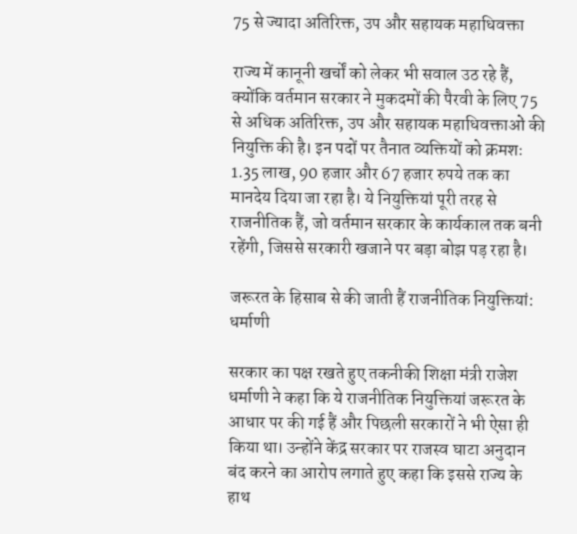75 से ज्यादा अतिरिक्त, उप और सहायक महाधिवक्ता

राज्य में कानूनी खर्चों को लेकर भी सवाल उठ रहे हैं, क्योंकि वर्तमान सरकार ने मुकदमों की पैरवी के लिए 75 से अधिक अतिरिक्त, उप और सहायक महाधिवक्ताओं की नियुक्ति की है। इन पदों पर तैनात व्यक्तियों को क्रमशः 1.35 लाख, 90 हजार और 67 हजार रुपये तक का मानदेय दिया जा रहा है। ये नियुक्तियां पूरी तरह से राजनीतिक हैं, जो वर्तमान सरकार के कार्यकाल तक बनी रहेंगी, जिससे सरकारी खजाने पर बड़ा बोझ पड़ रहा है।

जरूरत के हिसाब से की जाती हैं राजनीतिक नियुक्तियां: धर्माणी

सरकार का पक्ष रखते हुए तकनीकी शिक्षा मंत्री राजेश धर्माणी ने कहा कि ये राजनीतिक नियुक्तियां जरूरत के आधार पर की गई हैं और पिछली सरकारों ने भी ऐसा ही किया था। उन्होंने केंद्र सरकार पर राजस्व घाटा अनुदान बंद करने का आरोप लगाते हुए कहा कि इससे राज्य के हाथ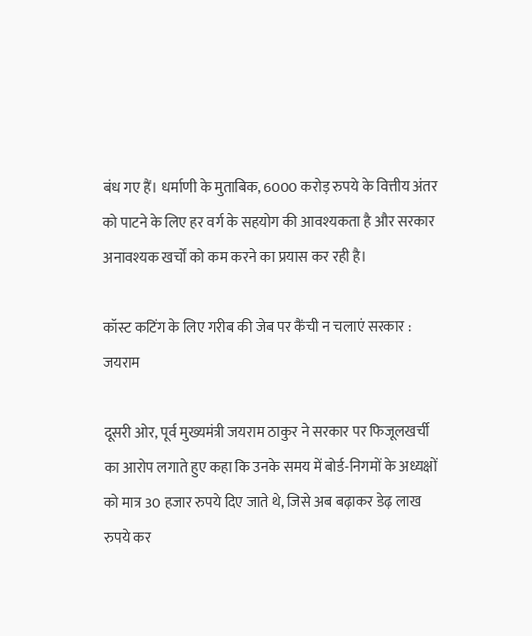बंध गए हैं। धर्माणी के मुताबिक, 6000 करोड़ रुपये के वित्तीय अंतर को पाटने के लिए हर वर्ग के सहयोग की आवश्यकता है और सरकार अनावश्यक खर्चों को कम करने का प्रयास कर रही है।

कॉस्ट कटिंग के लिए गरीब की जेब पर कैंची न चलाएं सरकार : जयराम

दूसरी ओर, पूर्व मुख्यमंत्री जयराम ठाकुर ने सरकार पर फिजूलखर्ची का आरोप लगाते हुए कहा कि उनके समय में बोर्ड-निगमों के अध्यक्षों को मात्र 30 हजार रुपये दिए जाते थे, जिसे अब बढ़ाकर डेढ़ लाख रुपये कर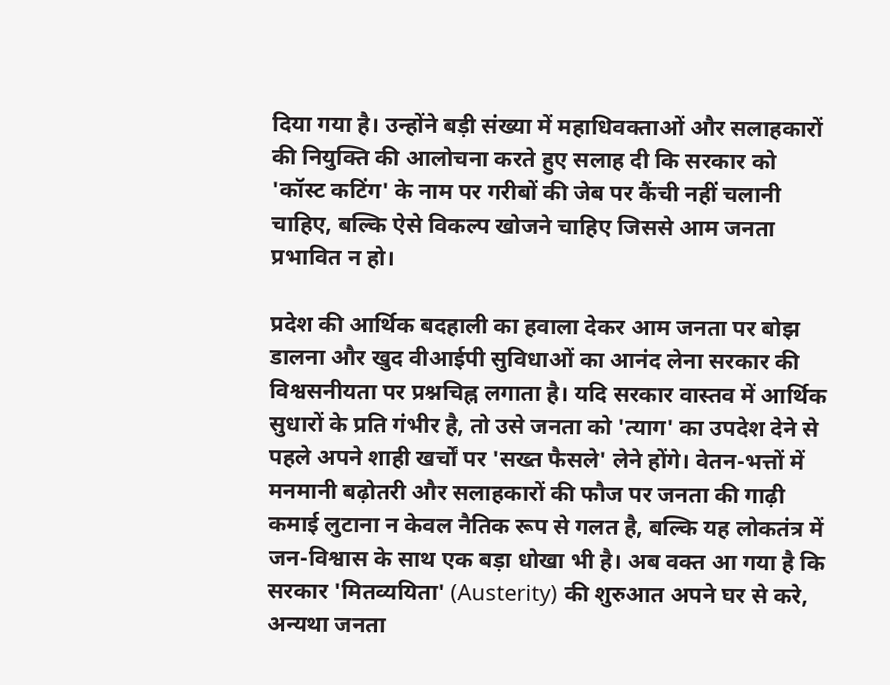दिया गया है। उन्होंने बड़ी संख्या में महाधिवक्ताओं और सलाहकारों की नियुक्ति की आलोचना करते हुए सलाह दी कि सरकार को 'कॉस्ट कटिंग' के नाम पर गरीबों की जेब पर कैंची नहीं चलानी चाहिए, बल्कि ऐसे विकल्प खोजने चाहिए जिससे आम जनता प्रभावित न हो।

प्रदेश की आर्थिक बदहाली का हवाला देकर आम जनता पर बोझ डालना और खुद वीआईपी सुविधाओं का आनंद लेना सरकार की विश्वसनीयता पर प्रश्नचिह्न लगाता है। यदि सरकार वास्तव में आर्थिक सुधारों के प्रति गंभीर है, तो उसे जनता को 'त्याग' का उपदेश देने से पहले अपने शाही खर्चों पर 'सख्त फैसले' लेने होंगे। वेतन-भत्तों में मनमानी बढ़ोतरी और सलाहकारों की फौज पर जनता की गाढ़ी कमाई लुटाना न केवल नैतिक रूप से गलत है, बल्कि यह लोकतंत्र में जन-विश्वास के साथ एक बड़ा धोखा भी है। अब वक्त आ गया है कि सरकार 'मितव्ययिता' (Austerity) की शुरुआत अपने घर से करे, अन्यथा जनता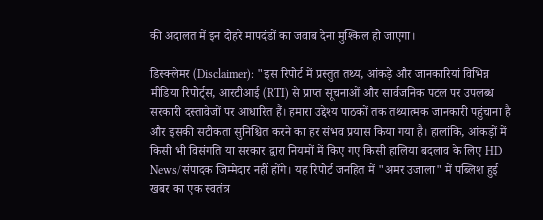की अदालत में इन दोहरे मापदंडों का जवाब देना मुश्किल हो जाएगा।

डिस्क्लेमर (Disclaimer): "इस रिपोर्ट में प्रस्तुत तथ्य, आंकड़े और जानकारियां विभिन्न मीडिया रिपोर्ट्स, आरटीआई (RTI) से प्राप्त सूचनाओं और सार्वजनिक पटल पर उपलब्ध सरकारी दस्तावेजों पर आधारित हैं। हमारा उद्देश्य पाठकों तक तथ्यात्मक जानकारी पहुंचाना है और इसकी सटीकता सुनिश्चित करने का हर संभव प्रयास किया गया है। हालांकि, आंकड़ों में किसी भी विसंगति या सरकार द्वारा नियमों में किए गए किसी हालिया बदलाव के लिए HD News/संपादक जिम्मेदार नहीं होंगे। यह रिपोर्ट जनहित में "अमर उजाला" में पब्लिश हुई खबर का एक स्वतंत्र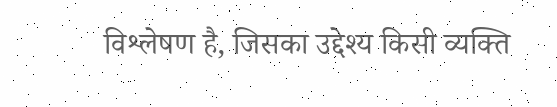विश्लेषण है, जिसका उद्देश्य किसी व्यक्ति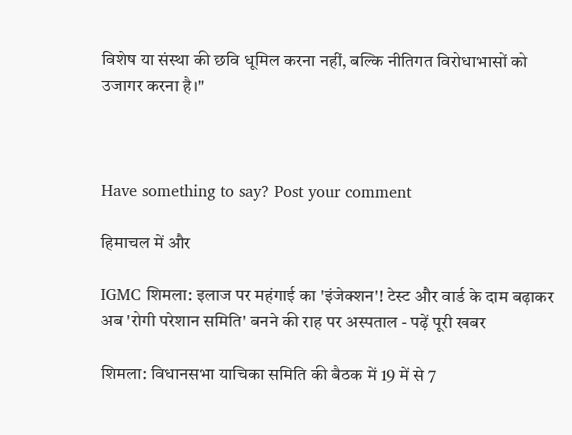विशेष या संस्था की छवि धूमिल करना नहीं, बल्कि नीतिगत विरोधाभासों को उजागर करना है।"



Have something to say? Post your comment

हिमाचल में और

IGMC शिमला: इलाज पर महंगाई का 'इंजेक्शन'! टेस्ट और वार्ड के दाम बढ़ाकर अब 'रोगी परेशान समिति' बनने की राह पर अस्पताल - पढ़ें पूरी खबर

शिमला: विधानसभा याचिका समिति की बैठक में 19 में से 7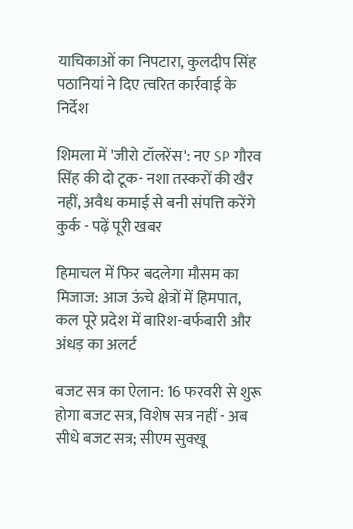याचिकाओं का निपटारा, कुलदीप सिंह पठानियां ने दिए त्वरित कार्रवाई के निर्देश

शिमला में 'जीरो टॉलरेंस': नए SP गौरव सिंह की दो टूक- नशा तस्करों की खैर नहीं, अवैध कमाई से बनी संपत्ति करेंगे कुर्क - पढ़ें पूरी खबर

हिमाचल में फिर बदलेगा मौसम का मिजाज: आज ऊंचे क्षेत्रों में हिमपात, कल पूरे प्रदेश में बारिश-बर्फबारी और अंधड़ का अलर्ट

बजट सत्र का ऐलान: 16 फरवरी से शुरू होगा बजट सत्र, विशेष सत्र नहीं - अब सीधे बजट सत्र; सीएम सुक्खू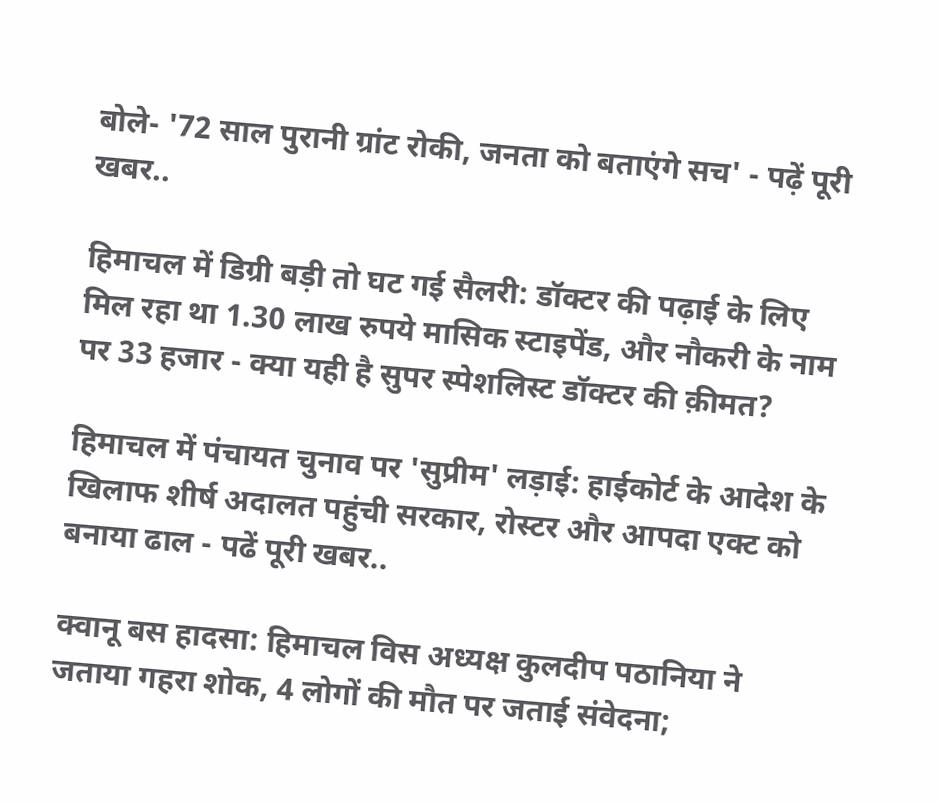बोले- '72 साल पुरानी ग्रांट रोकी, जनता को बताएंगे सच' - पढ़ें पूरी खबर..

हिमाचल में डिग्री बड़ी तो घट गई सैलरी: डॉक्टर की पढ़ाई के लिए मिल रहा था 1.30 लाख रुपये मासिक स्टाइपेंड, और नौकरी के नाम पर 33 हजार - क्या यही है सुपर स्पेशलिस्ट डॉक्टर की क़ीमत?

हिमाचल में पंचायत चुनाव पर 'सुप्रीम' लड़ाई: हाईकोर्ट के आदेश के खिलाफ शीर्ष अदालत पहुंची सरकार, रोस्टर और आपदा एक्ट को बनाया ढाल - पढें पूरी खबर..

क्वानू बस हादसा: हिमाचल विस अध्यक्ष कुलदीप पठानिया ने जताया गहरा शोक, 4 लोगों की मौत पर जताई संवेदना;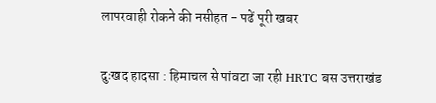लापरवाही रोकने की नसीहत - पढें पूरी खबर

दुःखद हादसा : हिमाचल से पांवटा जा रही HRTC बस उत्तराखंड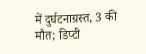में दुर्घटनाग्रस्त, 3 की मौत; डिप्टी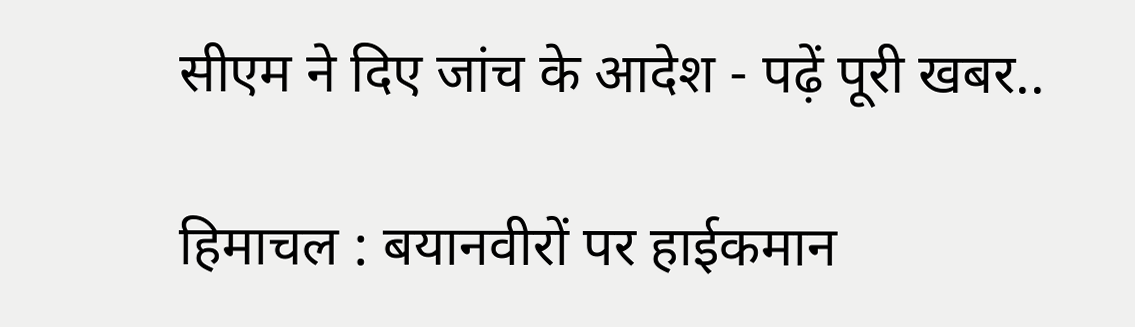सीएम ने दिए जांच के आदेश - पढ़ें पूरी खबर..

हिमाचल : बयानवीरों पर हाईकमान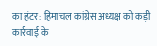का हंटर: हिमाचल कांग्रेस अध्यक्ष को कड़ी कार्रवाई के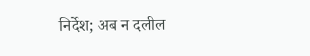निर्देश; अब न दलील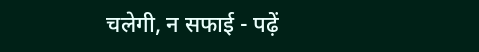चलेगी, न सफाई - पढ़ें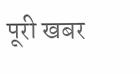पूरी खबर